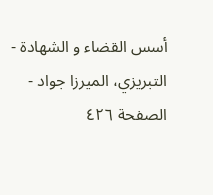أسس القضاء و الشهادة - التبريزي، الميرزا جواد - الصفحة ٤٢٦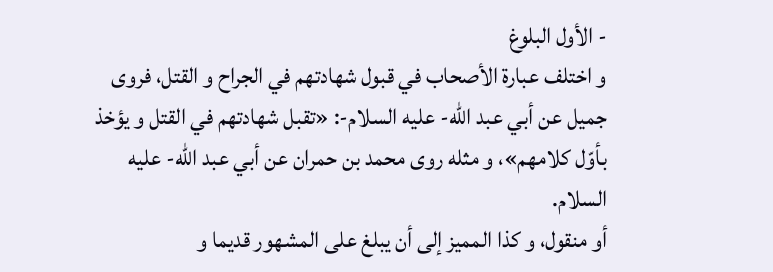- الأول البلوغ
و اختلف عبارة الأصحاب في قبول شهادتهم في الجراح و القتل، فروى جميل عن أبي عبد اللّه- عليه السلام-: «تقبل شهادتهم في القتل و يؤخذ بأوّل كلامهم»، و مثله روى محمد بن حمران عن أبي عبد اللّه- عليه السلام.
أو منقول، و كذا المميز إلى أن يبلغ على المشهور قديما و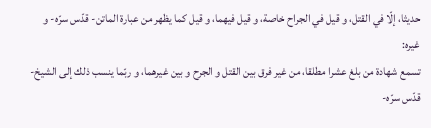حديثا، إلّا في القتل، و قيل في الجراح خاصة، و قيل فيهما، و قيل كما يظهر من عبارة الماتن- قدّس سرّه- و غيره:
تسمع شهادة من بلغ عشرا مطلقا، من غير فرق بين القتل و الجرح و بين غيرهما، و ربّما ينسب ذلك إلى الشيخ- قدّس سرّه-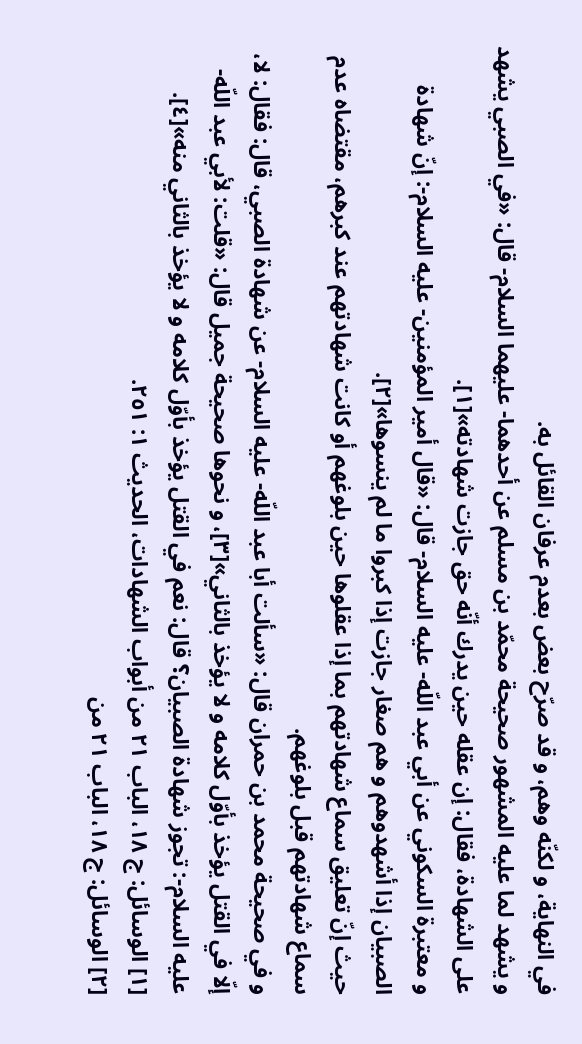في النهاية، و لكنّه وهم، و قد صرّح بعض بعدم عرفان القائل به.
و يشهد لما عليه المشهور صحيحة محمّد بن مسلم عن أحدهما- عليهما السلام- قال: «في الصبي يشهد على الشهادة، فقال: إن عقله حين يدرك أنّه حق جازت شهادته»[١].
و معتبرة السكوني عن أبي عبد اللّه- عليه السلام- قال: «قال أمير المؤمنين- عليه السلام-: إنّ شهادة الصبيان إذا أشهدوهم و هم صغار جازت إذا كبروا ما لم ينسوها»[٢].
حيث إنّ تعليق سماع شهادتهم بما إذا عقلوها حين بلوغهم أو كانت شهادتهم عند كبرهم، مقتضاه عدم سماع شهادتهم قبل بلوغهم.
و في صحيحة محمد بن حمران قال: «سألت أبا عبد اللّه- عليه السلام- عن شهادة الصبي، قال: فقال: لا، إلّا في القتل يؤخذ بأوّل كلامه و لا يؤخذ بالثاني»[٣]، و نحوها صحيحة جميل قال: «قلت: لأبي عبد اللّه- عليه السلام-: تجوز شهادة الصبيان؟ قال: نعم في القتل يؤخذ بأوّل كلامه و لا يؤخذ بالثاني منه»[٤].
[١] الوسائل: ج ١٨، الباب ٢١ من أبواب الشهادات، الحديث ١: ٢٥١.
[٢] الوسائل: ج ١٨، الباب ٢١ من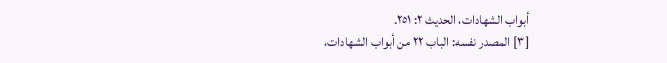أبواب الشهادات، الحديث ٢: ٢٥١.
[٣] المصدر نفسه: الباب ٢٢ من أبواب الشهادات،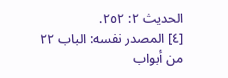الحديث ٢: ٢٥٢.
[٤] المصدر نفسه: الباب ٢٢ من أبواب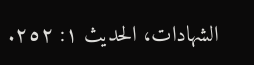الشهادات، الحديث ١: ٢٥٢.